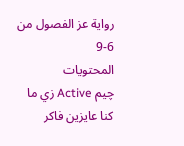رواية عز الفصول من 6-9
المحتويات
چيم Active زي ما كنا عايزين فاكر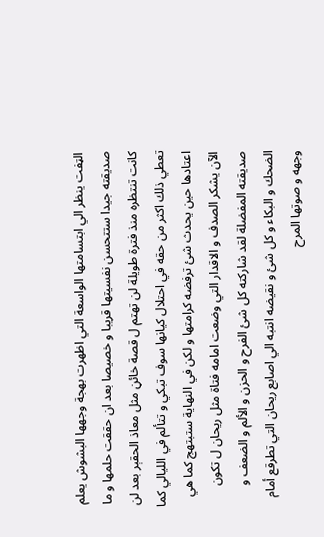الټفت ينظر الي ابتسامتها الواسعة التي اظهرت بهجة وجهها البشوش يعلم صديقته جيدا ستتحسن نفسيتها قريبا و خصيصا بعد ان حققت حلمها و ما كانت تنتظره منذ فترة طويلة لن تهتم ل قصة خائڼ مثل معاذ الحقېر بعد لن تعطي ذلك اكثر من حقه في احتلال كيانها سوف تبكي و تتألم في الليالي كما اعتادها حين يحدث شئ ترفضه كرامتها و لكن في النهاية ستبتهج كما هي الآن يشكر الصدف و الاقدار التي وضعت امامه فتاة مثل ريحان ل تكون صديقته المفضلة لقد شاركته كل شئ الفرح و الحزن و الألم و الضعف و الضحك و البكاء و كل شئ و نقيضه انتبه الي اصابع ريحان التي تطرقع أمام وجهه و صوتها المرح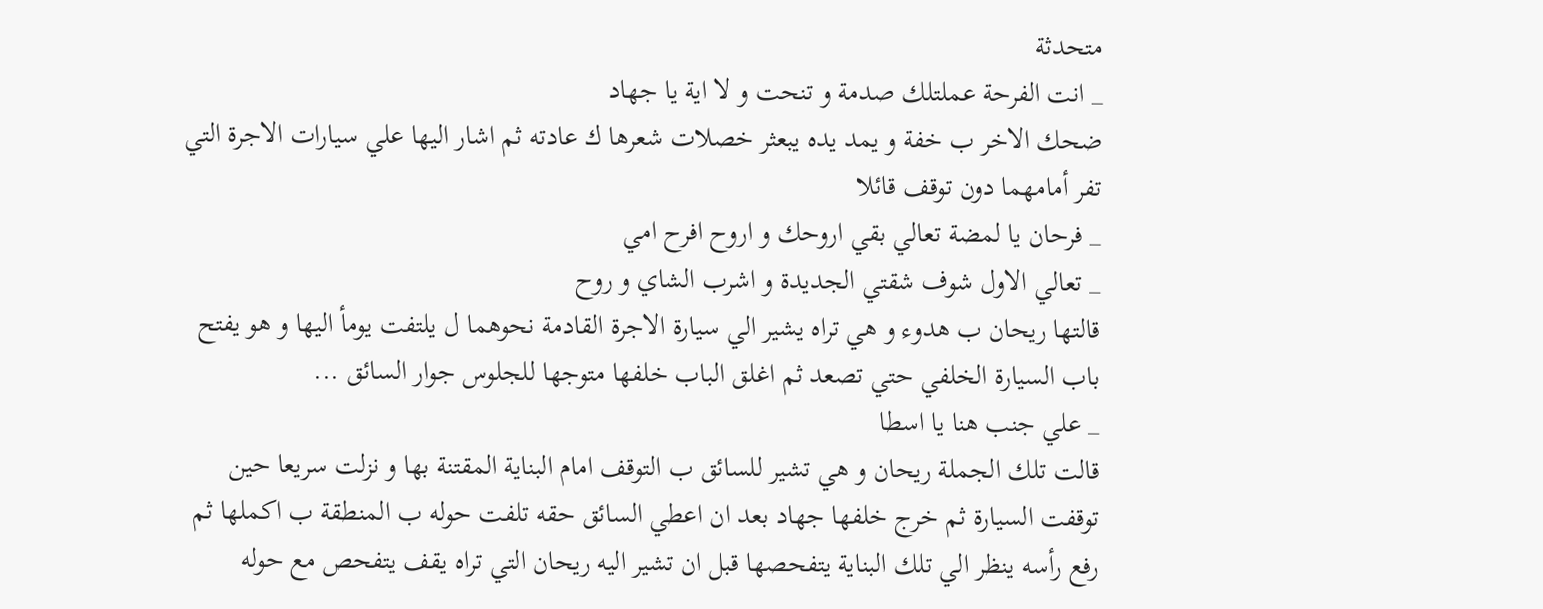متحدثة
_ انت الفرحة عملتلك صدمة و تنحت و لا اية يا جهاد
ضحك الاخر ب خفة و يمد يده يبعثر خصلات شعرها ك عادته ثم اشار اليها علي سيارات الاجرة التي تفر أمامهما دون توقف قائلا
_ فرحان يا لمضة تعالي بقي اروحك و اروح افرح امي
_ تعالي الاول شوف شقتي الجديدة و اشرب الشاي و روح
قالتها ريحان ب هدوء و هي تراه يشير الي سيارة الاجرة القادمة نحوهما ل يلتفت يومأ اليها و هو يفتح باب السيارة الخلفي حتي تصعد ثم اغلق الباب خلفها متوجها للجلوس جوار السائق ...
_ علي جنب هنا يا اسطا
قالت تلك الجملة ريحان و هي تشير للسائق ب التوقف امام البناية المقتنة بها و نزلت سريعا حين توقفت السيارة ثم خرج خلفها جهاد بعد ان اعطي السائق حقه تلفت حوله ب المنطقة ب اكملها ثم رفع رأسه ينظر الي تلك البناية يتفحصها قبل ان تشير اليه ريحان التي تراه يقف يتفحص مع حوله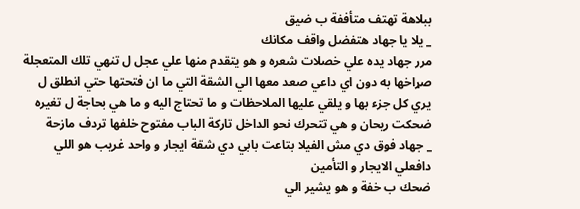ببلاهة تهتف متأففة ب ضيق
_ يلا يا جهاد هتفضل واقف مكانك
مرر جهاد يده علي خصلات شعره و هو يتقدم منها علي عجل ل تنهي تلك المتعجلة صړاخها به دون اي داعي صعد معها الي الشقة التي ما ان فتحتها حتي انطلق ل يري كل جزء بها و يلقي عليها الملاحظات و ما تحتاج اليه و ما هي بحاجة ل تغيره ضحكت ريحان و هي تتحرك نحو الداخل تاركة الباب مفتوح خلفها تردف مازحة
_ جهاد فوق دي مش الفيلا بتاعت بابي دي شقة ايجار و واحد غريب هو اللي دافعلي الايجار و التأمين
ضحك ب خفة و هو يشير الي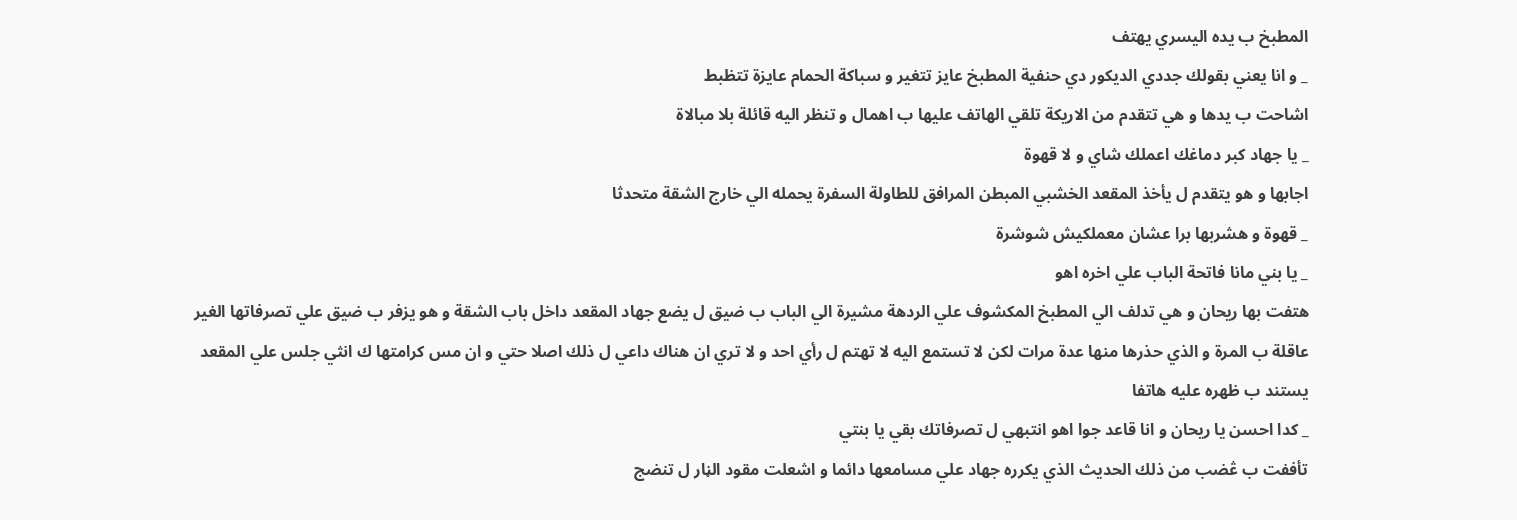المطبخ ب يده اليسري يهتف
_ و انا يعني بقولك جددي الديكور دي حنفية المطبخ عايز تتغير و سباكة الحمام عايزة تتظبط
اشاحت ب يدها و هي تتقدم من الاريكة تلقي الهاتف عليها ب اهمال و تنظر اليه قائلة بلا مبالاة
_ يا جهاد كبر دماغك اعملك شاي و لا قهوة
اجابها و هو يتقدم ل يأخذ المقعد الخشبي المبطن المرافق للطاولة السفرة يحمله الي خارج الشقة متحدثا
_ قهوة و هشربها برا عشان معملكيش شوشرة
_ يا بني مانا فاتحة الباب علي اخره اهو
هتفت بها ريحان و هي تدلف الي المطبخ المكشوف علي الردهة مشيرة الي الباب ب ضيق ل يضع جهاد المقعد داخل باب الشقة و هو يزفر ب ضيق علي تصرفاتها الغير عاقلة ب المرة و الذي حذرها منها عدة مرات لكن لا تستمع اليه لا تهتم ل رأي احد و لا تري ان هناك داعي ل ذلك اصلا حتي و ان مس كرامتها ك انثي جلس علي المقعد يستند ب ظهره عليه هاتفا
_ كدا احسن يا ريحان و انا قاعد جوا اهو انتبهي ل تصرفاتك بقي يا بنتي
تأففت ب ڠضب من ذلك الحديث الذي يكرره جهاد علي مسامعها دائما و اشعلت مقود الڼار ل تنضج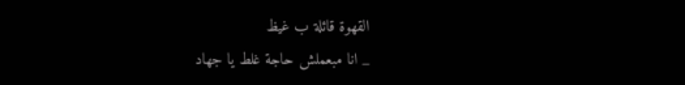القهوة قائلة ب غيظ
_ انا مبعملش حاجة غلط يا جهاد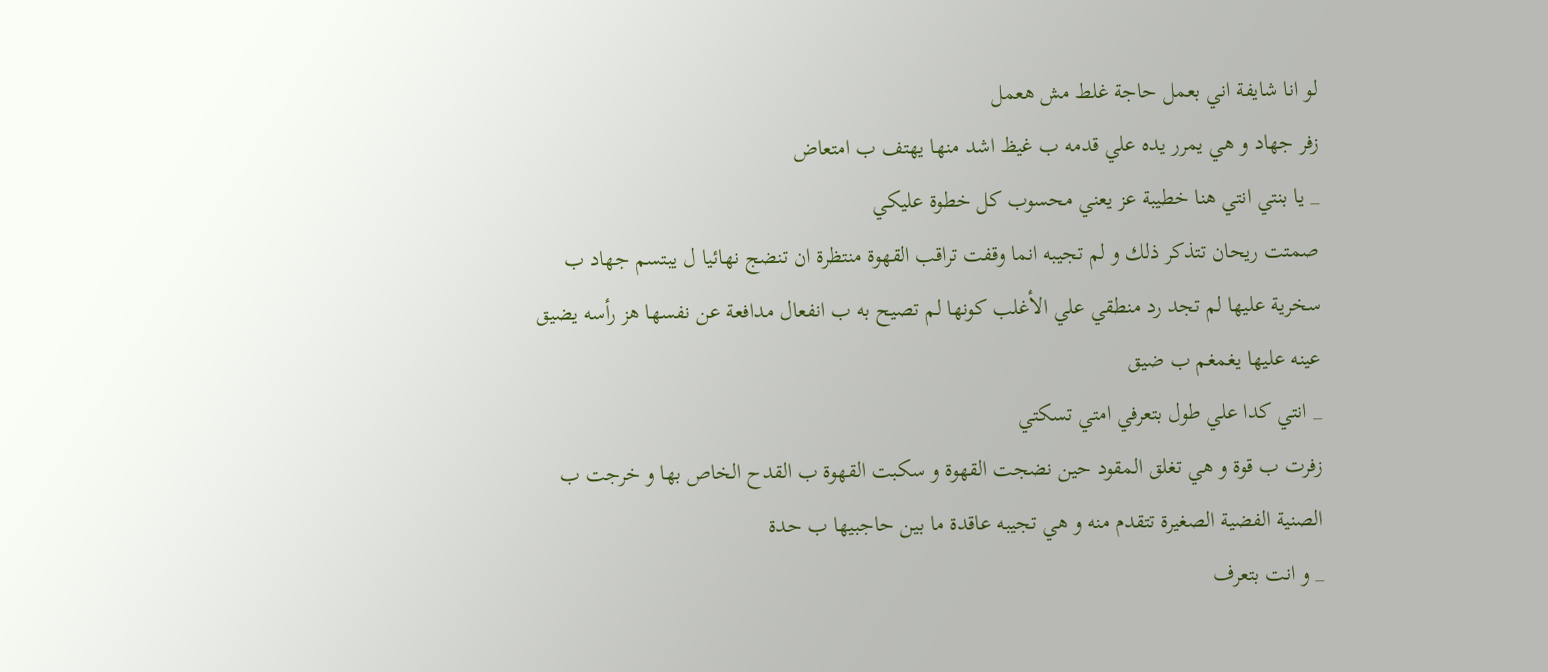لو انا شايفة اني بعمل حاجة غلط مش هعمل
زفر جهاد و هي يمرر يده علي قدمه ب غيظ اشد منها يهتف ب امتعاض
_ يا بنتي انتي هنا خطيبة عز يعني محسوب كل خطوة عليكي
صمتت ريحان تتذكر ذلك و لم تجيبه انما وقفت تراقب القهوة منتظرة ان تنضج نهائيا ل يبتسم جهاد ب سخرية عليها لم تجد رد منطقي علي الأغلب كونها لم تصيح به ب انفعال مدافعة عن نفسها هز رأسه يضيق عينه عليها يغمغم ب ضيق
_ انتي كدا علي طول بتعرفي امتي تسكتي
زفرت ب قوة و هي تغلق المقود حين نضجت القهوة و سكبت القهوة ب القدح الخاص بها و خرجت ب الصنية الفضية الصغيرة تتقدم منه و هي تجيبه عاقدة ما بين حاجبيها ب حدة
_ و انت بتعرف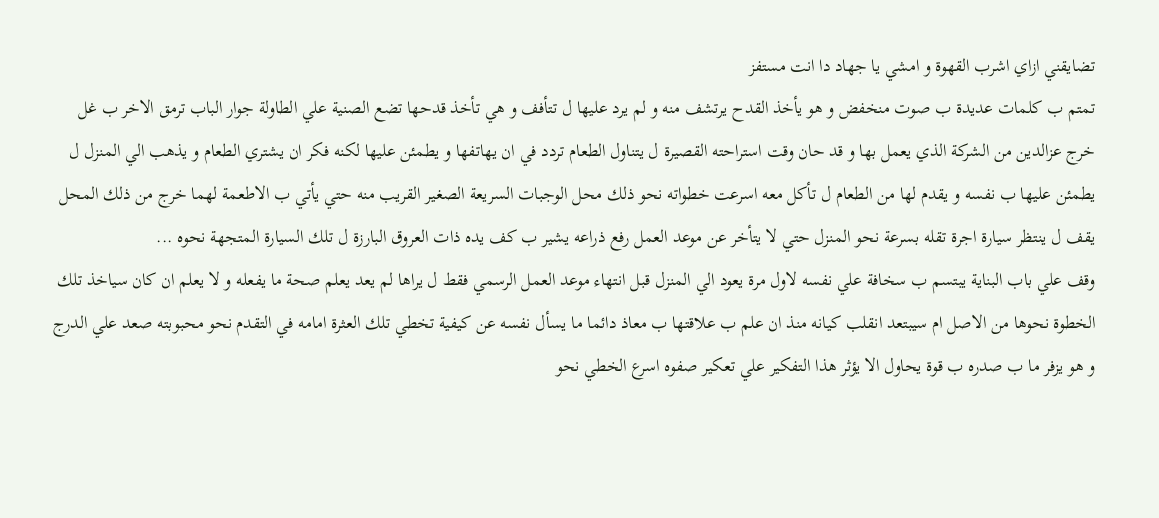تضايقني ازاي اشرب القهوة و امشي يا جهاد دا انت مستفز
تمتم ب كلمات عديدة ب صوت منخفض و هو يأخذ القدح يرتشف منه و لم يرد عليها ل تتأفف و هي تأخذ قدحها تضع الصنية علي الطاولة جوار الباب ترمق الاخر ب غل
خرج عزالدين من الشركة الذي يعمل بها و قد حان وقت استراحته القصيرة ل يتناول الطعام تردد في ان يهاتفها و يطمئن عليها لكنه فكر ان يشتري الطعام و يذهب الي المنزل ل يطمئن عليها ب نفسه و يقدم لها من الطعام ل تأكل معه اسرعت خطواته نحو ذلك محل الوجبات السريعة الصغير القريب منه حتي يأتي ب الاطعمة لهما خرج من ذلك المحل يقف ل ينتظر سيارة اجرة تقله بسرعة نحو المنزل حتي لا يتأخر عن موعد العمل رفع ذراعه يشير ب كف يده ذات العروق البارزة ل تلك السيارة المتجهة نحوه ...
وقف علي باب البناية يبتسم ب سخافة علي نفسه لاول مرة يعود الي المنزل قبل انتهاء موعد العمل الرسمي فقط ل يراها لم يعد يعلم صحة ما يفعله و لا يعلم ان كان سياخذ تلك الخطوة نحوها من الاصل ام سيبتعد انقلب كيانه منذ ان علم ب علاقتها ب معاذ دائما ما يسأل نفسه عن كيفية تخطي تلك العثرة امامه في التقدم نحو محبوبته صعد علي الدرج و هو يزفر ما ب صدره ب قوة يحاول الا يؤثر هذا التفكير علي تعكير صفوه اسرع الخطي نحو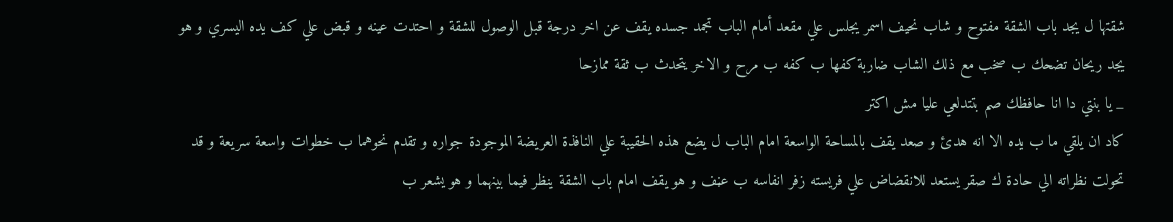شقتها ل يجد باب الشقة مفتوح و شاب نحيف اسمر يجلس علي مقعد أمام الباب تجمد جسده يقف عن اخر درجة قبل الوصول للشقة و احتدت عينه و قبض علي كف يده اليسري و هو يجد ريحان تضحك ب صخب مع ذلك الشاب ضاربة كفها ب كفه ب مرح و الاخر يتحدث ب ثقة ممازحا
_ يا بنتي دا انا حافظك صم بتتدلعي عليا مش اكتر
كاد ان يلقي ما ب يده الا انه هدئ و صعد يقف بالمساحة الواسعة امام الباب ل يضع هذه الحقيبة علي النافذة العريضة الموجودة جواره و تقدم نحوهما ب خطوات واسعة سريعة و قد تحولت نظراته الي حادة ك صقر يستعد للانقضاض علي فريسته زفر انفاسه ب عڼف و هو يقف امام باب الشقة ينظر فيما بينهما و هو يشعر ب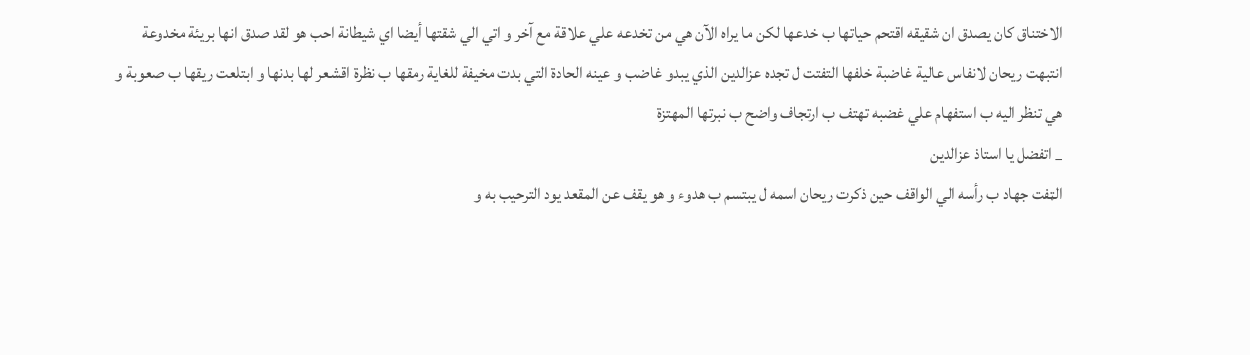الاختناق كان يصدق ان شقيقه اقتحم حياتها ب خدعها لكن ما يراه الآن هي من تخدعه علي علاقة مع آخر و اتي الي شقتها أيضا اي شيطانة احب هو لقد صدق انها بريئة مخدوعة انتبهت ريحان لانفاس عالية غاضبة خلفها التفتت ل تجده عزالدين الذي يبدو غاضب و عينه الحادة التي بدت مخيفة للغاية رمقها ب نظرة اقشعر لها بدنها و ابتلعت ريقها ب صعوبة و هي تنظر اليه ب استفهام علي غضبه تهتف ب ارتجاف واضح ب نبرتها المهتزة
_ اتفضل يا استاذ عزالدين
الټفت جهاد ب رأسه الي الواقف حين ذكرت ريحان اسمه ل يبتسم ب هدوء و هو يقف عن المقعد يود الترحيب به و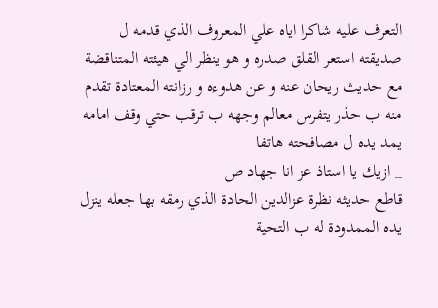التعرف عليه شاكرا اياه علي المعروف الذي قدمه ل صديقته استعر القلق صدره و هو ينظر الي هيئته المتناقضة مع حديث ريحان عنه و عن هدوءه و رزانته المعتادة تقدم منه ب حذر يتفرس معالم وجهه ب ترقب حتي وقف امامه يمد يده ل مصافحته هاتفا
_ ازيك يا استاذ عز انا جهاد ص
قاطع حديثه نظرة عزالدين الحادة الذي رمقه بها جعله ينزل يده الممدودة له ب التحية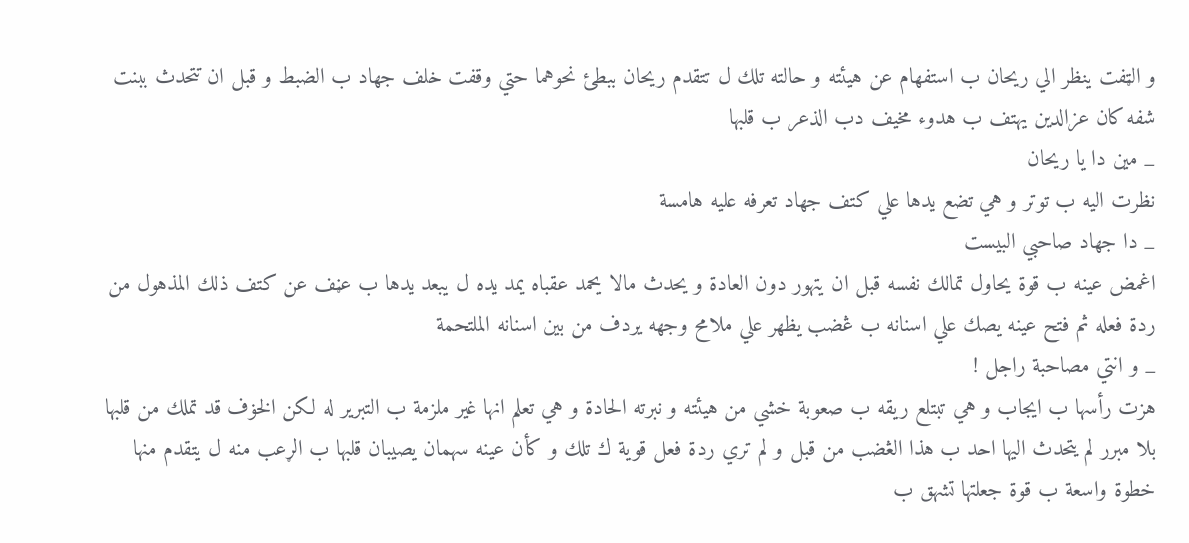و الټفت ينظر الي ريحان ب استفهام عن هيئته و حالته تلك ل تتقدم ريحان ببطئ نحوهما حتي وقفت خلف جهاد ب الضبط و قبل ان تتحدث ببنت شفه كان عزالدين يهتف ب هدوء مخيف دب الذعر ب قلبها
_ مين دا يا ريحان
نظرت اليه ب توتر و هي تضع يدها علي كتف جهاد تعرفه عليه هامسة
_ دا جهاد صاحبي البيست
اغمض عينه ب قوة يحاول تمالك نفسه قبل ان يتهور دون العادة و يحدث مالا يحمد عقباه يمد يده ل يبعد يدها ب عڼف عن كتف ذلك المذهول من ردة فعله ثم فتح عينه يصك علي اسنانه ب ڠضب يظهر علي ملامح وجهه يردف من بين اسنانه الملتحمة
_ و انتي مصاحبة راجل !
هزت رأسها ب ايجاب و هي تبتلع ريقه ب صعوبة خشي من هيئته و نبرته الحادة و هي تعلم انها غير ملزمة ب التبرير له لكن الخۏف قد تملك من قلبها بلا مبرر لم يتحدث اليها احد ب هذا الڠضب من قبل و لم تري ردة فعل قوية ك تلك و كأن عينه سهمان يصيبان قلبها ب الړعب منه ل يتقدم منها خطوة واسعة ب قوة جعلتها تشهق ب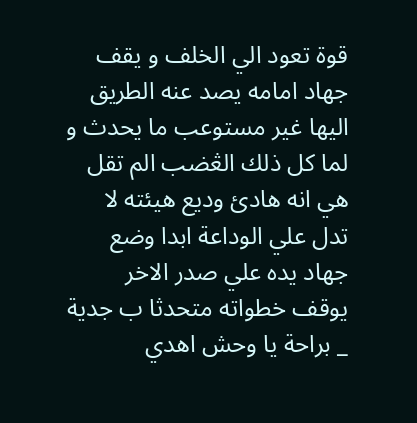قوة تعود الي الخلف و يقف جهاد امامه يصد عنه الطريق اليها غير مستوعب ما يحدث و لما كل ذلك الڠضب الم تقل هي انه هادئ وديع هيئته لا تدل علي الوداعة ابدا وضع جهاد يده علي صدر الاخر يوقف خطواته متحدثا ب جدية
_ براحة يا وحش اهدي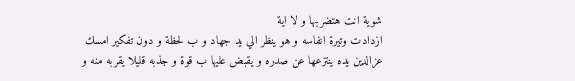شوية انت هتضربها و لا اية
ازدادت وتيرة انفاسه و هو ينظر الي يد جهاد و ب لحظة و دون تفكير امسك عزالدين يده ينتزعها عن صدره و يقبض عليها ب قوة و جذبه قليلا يقربه منه و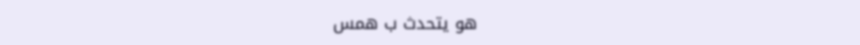هو يتحدث ب همس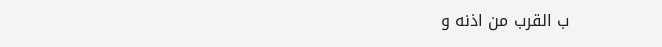ب القرب من اذنه و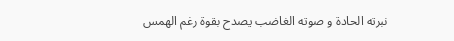نبرته الحادة و صوته الغاضب يصدح بقوة رغم الهمس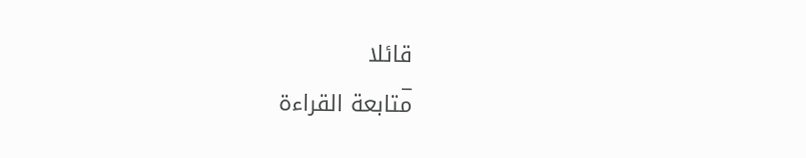قائلا
_
متابعة القراءة